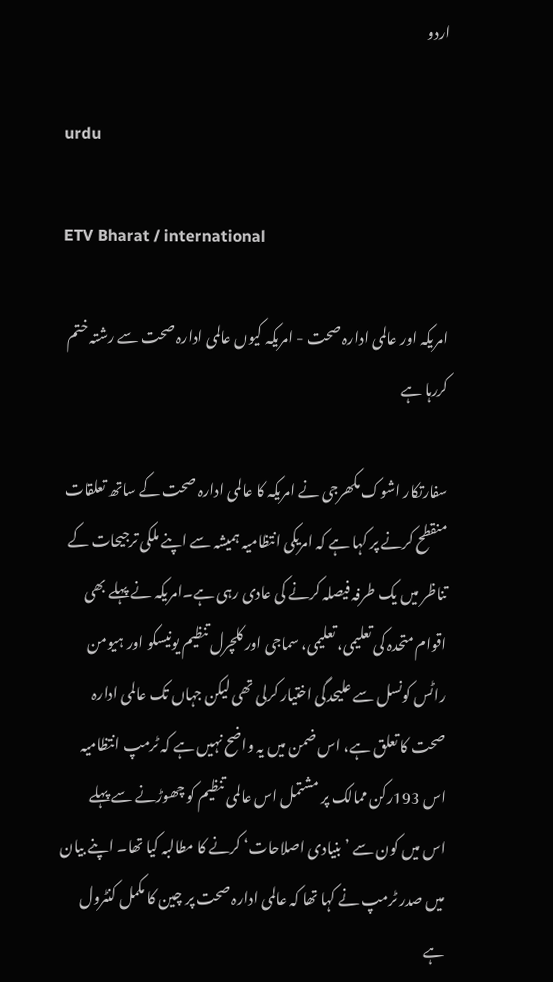اردو

urdu

ETV Bharat / international

امریکہ اور عالمی ادارہ صحت - امریکہ کیوں عالمی ادارہ صحت سے رشتہ ختم کررہا ہے

سفارتکار اشوک مکھرجی نے امریکہ کا عالمی ادارہ صحت کے ساتھ تعلقات منقطح کرنے پر کہا ہے کہ امریکی انتظامیہ ہمیشہ سے اپنے ملکی ترجیحات کے تناظر میں یک طرفہ فیصلہ کرنے کی عادی رہی ہے۔امریکہ نے پہلے بھی اقوام متحدہ کی تعلیمی، تعلیمی، سماجی اور کلچرل تنظیم یونیسکو اور ہیومن راٹس کونسل سے علیحدگی اختیار کرلی تھی لیکن جہاں تک عالمی ادارہ صحت کا تعلق ہے، اس ضمن میں یہ واضح نہیں ہے کہ ٹرمپ انتظامیہ اس 193رکن ممالک پر مشتمل اس عالمی تنظیم کو چھوڑنے سے پہلے اس میں کون سے ’بنیادی اصلاحات‘ کرنے کا مطالبہ کیا تھا۔ اپنے بیان میں صدر ٹرمپ نے کہا تھا کہ عالمی ادارہ صحت پر چین کا مکمل کنٹرول ہے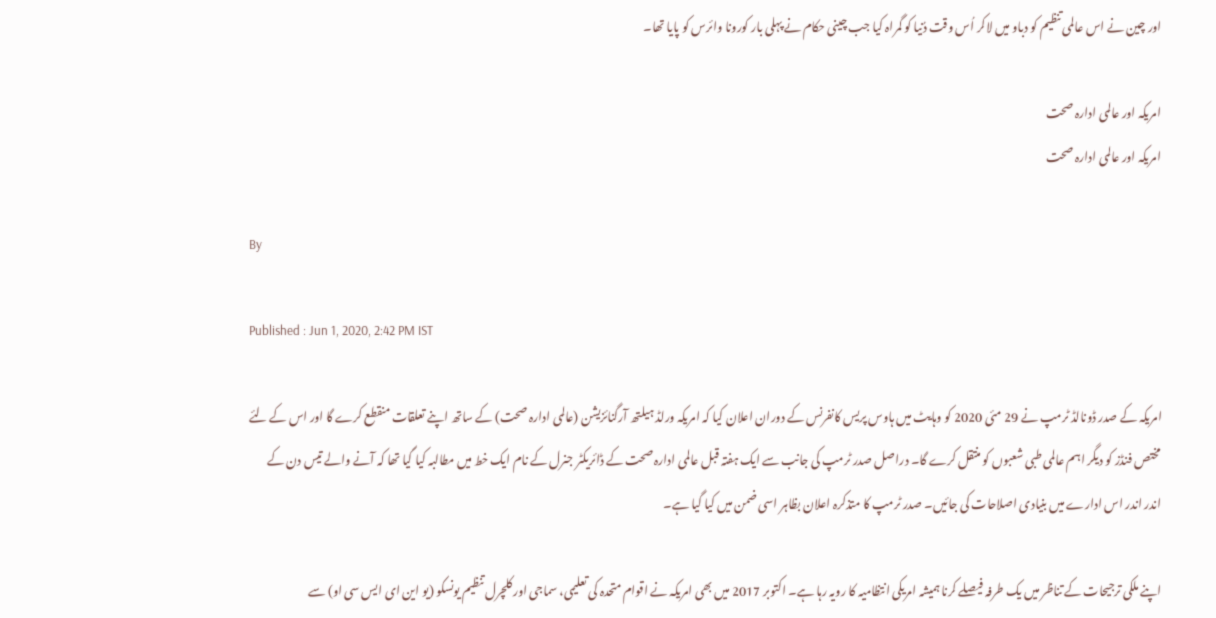اور چین نے اس عالمی تنظیم کو دباو میں لاکر اُس وقت دُنیا کو گمراہ کیا جب چینی حکام نے پہلی بار کورونا وائرس کو پایا تھا۔

امریکہ اور عالمی ادارہ صحت
امریکہ اور عالمی ادارہ صحت

By

Published : Jun 1, 2020, 2:42 PM IST

امریکہ کے صدر ڈونالڈ ٹرمپ نے 29 مئی 2020 کو وہایٹ میں ہاوس پریس کانفرنس کے دوران اعلان کیا کہ امریکہ ورلڈ ہیلتھ آرگنائزیشن (عالمی ادارہ صحت) کے ساتھ اپنے تعلقات منقطع کرے گا اور اس کے لئے مختص فنڈز کو دیگر اہم عالمی طبی شعبوں کو منتقل کرے گا۔ دراصل صدر ٹرمپ کی جانب سے ایک ہفتہ قبل عالمی ادارہ صحت کے ڈائریکٹر جنرل کے نام ایک خط میں مطالبہ کیا گیا تھا کہ آنے والے تیس دن کے اندر اندر اس ادارے میں بنیادی اصلاحات کی جائیں۔ صدر ٹرمپ کا متذکرہ اعلان بظاہر اسی ضمن میں کیا گیا ہے۔

اپنے ملکی ترجیحات کے تناظر میں یک طرفہ فیصلے کرنا ہمیشہ امریکی انتظامیہ کا رویہ رہا ہے۔ اکتوبر 2017 میں بھی امریکہ نے اقوام متحدہ کی تعلیمی، سماجی اور کلچرل تنظیم یونسکو (یو این ای ایس سی او) سے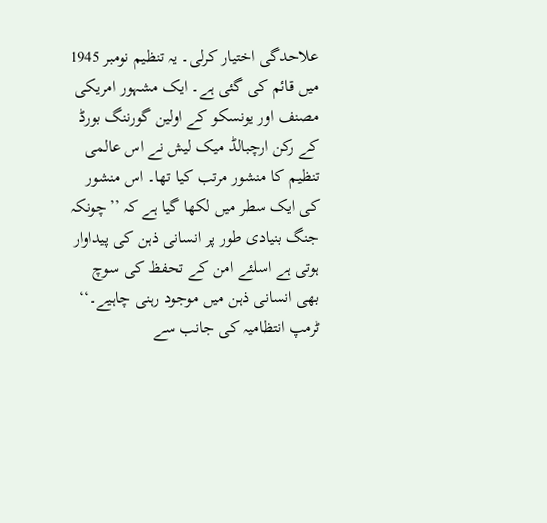علاحدگی اختیار کرلی۔ یہ تنظیم نومبر 1945 میں قائم کی گئی ہے۔ ایک مشہور امریکی مصنف اور یونسکو کے اولین گورننگ بورڈ کے رکن ارچبالڈ میک لیش نے اس عالمی تنظیم کا منشور مرتب کیا تھا۔ اس منشور کی ایک سطر میں لکھا گیا ہے کہ ’’چونکہ جنگ بنیادی طور پر انسانی ذہن کی پیداوار ہوتی ہے اسلئے امن کے تحفظ کی سوچ بھی انسانی ذہن میں موجود رہنی چاہیے۔‘‘ ٹرمپ انتظامیہ کی جانب سے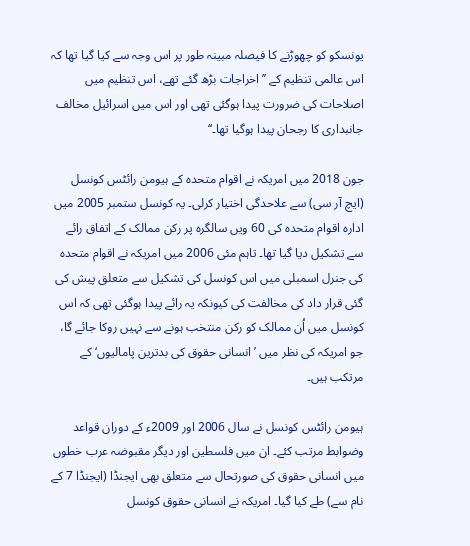یونسکو کو چھوڑنے کا فیصلہ مبینہ طور پر اس وجہ سے کیا گیا تھا کہ اس عالمی تنظیم کے ’’اخراجات بڑھ گئے تھے، اس تنظیم میں اصلاحات کی ضرورت پیدا ہوگئی تھی اور اس میں اسرائیل مخالف جانبداری کا رجحان پیدا ہوگیا تھا۔‘‘

جون 2018 میں امریکہ نے اقوام متحدہ کے ہیومن رائٹس کونسل (ایچ آر سی) سے علاحدگی اختیار کرلی۔ یہ کونسل ستمبر 2005 میں ادارہ اقوام متحدہ کی 60 ویں سالگرہ پر رکن ممالک کے اتفاق رائے سے تشکیل دیا گیا تھا۔ تاہم مئی 2006 میں امریکہ نے اقوام متحدہ کی جنرل اسمبلی میں اس کونسل کی تشکیل سے متعلق پیش کی گئی قرار داد کی مخالفت کی کیونکہ یہ رائے پیدا ہوگئی تھی کہ اس کونسل میں اُن ممالک کو رکن منتخب ہونے سے نہیں روکا جائے گا، جو امریکہ کی نظر میں ’انسانی حقوق کی بدترین پامالیوں‘ کے مرتکب ہیں۔

ہیومن رائٹس کونسل نے سال 2006 اور 2009ء کے دوران قواعد وضوابط مرتب کئے۔ ان میں فلسطین اور دیگر مقبوضہ عرب خطوں میں انسانی حقوق کی صورتحال سے متعلق بھی ایجنڈا (ایجنڈا 7 کے نام سے) طے کیا گیا۔ امریکہ نے انسانی حقوق کونسل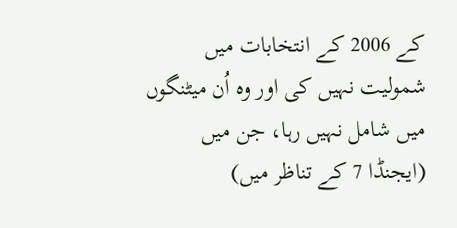کے 2006 کے انتخابات میں شمولیت نہیں کی اور وہ اُن میٹنگوں میں شامل نہیں رہا، جن میں (ایجنڈا 7 کے تناظر میں)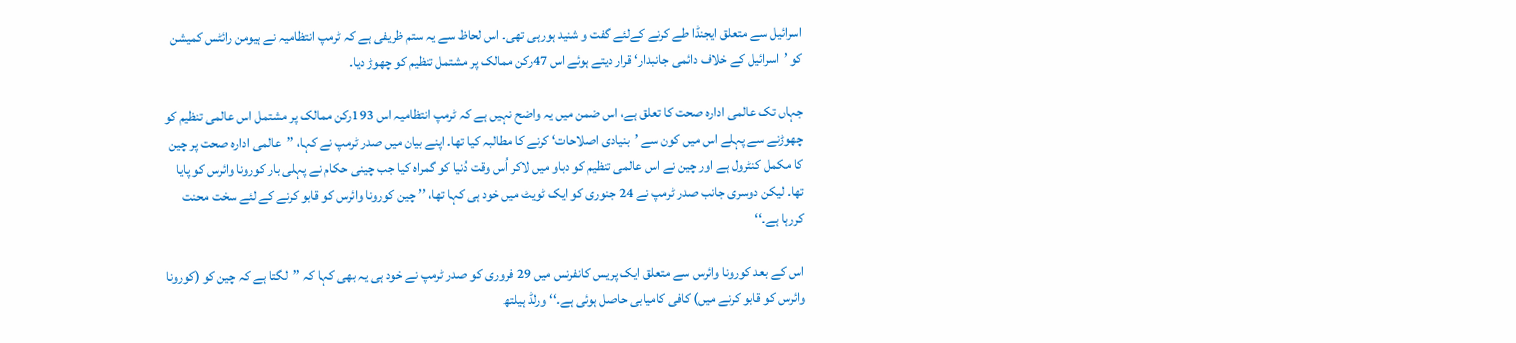اسرائیل سے متعلق ایجنڈا طے کرنے کےلئے گفت و شنید ہورہی تھی۔ اس لحاظ سے یہ ستم ظریفی ہے کہ ٹرمپ انتظامیہ نے ہیومن رائٹس کمیشن کو ’اسرائیل کے خلاف دائمی جانبدار‘ قرار دیتے ہوئے اس 47رکن ممالک پر مشتمل تنظیم کو چھوڑ دیا۔

جہاں تک عالمی ادارہ صحت کا تعلق ہے، اس ضمن میں یہ واضح نہیں ہے کہ ٹرمپ انتظامیہ اس 193رکن ممالک پر مشتمل اس عالمی تنظیم کو چھوڑنے سے پہلے اس میں کون سے ’بنیادی اصلاحات‘ کرنے کا مطالبہ کیا تھا۔ اپنے بیان میں صدر ٹرمپ نے کہا، ’’عالمی ادارہ صحت پر چین کا مکمل کنٹرول ہے اور چین نے اس عالمی تنظیم کو دباو میں لاکر اُس وقت دُنیا کو گمراہ کیا جب چینی حکام نے پہلی بار کورونا وائرس کو پایا تھا۔ لیکن دوسری جانب صدر ٹرمپ نے 24 جنوری کو ایک ٹویٹ میں خود ہی کہا تھا، ’’ چین کورونا وائرس کو قابو کرنے کے لئے سخت محنت کررہا ہے۔‘‘

اس کے بعد کورونا وائرس سے متعلق ایک پریس کانفرنس میں 29 فروری کو صدر ٹرمپ نے خود ہی یہ بھی کہا کہ ’’لگتا ہے کہ چین کو (کورونا وائرس کو قابو کرنے میں) کافی کامیابی حاصل ہوئی ہے۔‘‘ ورلڈ ہیلتھ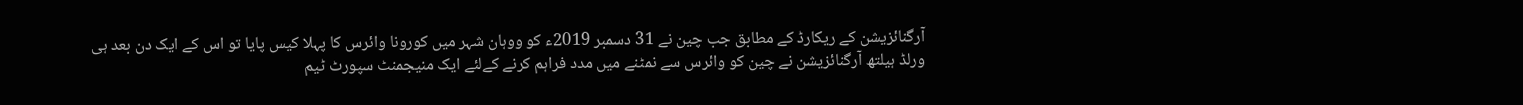آرگنائزیشن کے ریکارڈ کے مطابق جب چین نے 31 دسمبر 2019ء کو ووہان شہر میں کورونا وائرس کا پہلا کیس پایا تو اس کے ایک دن بعد ہی ورلڈ ہیلتھ آرگنائزیشن نے چین کو وائرس سے نمٹنے میں مدد فراہم کرنے کےلئے ایک منیجمنٹ سپورٹ ٹیم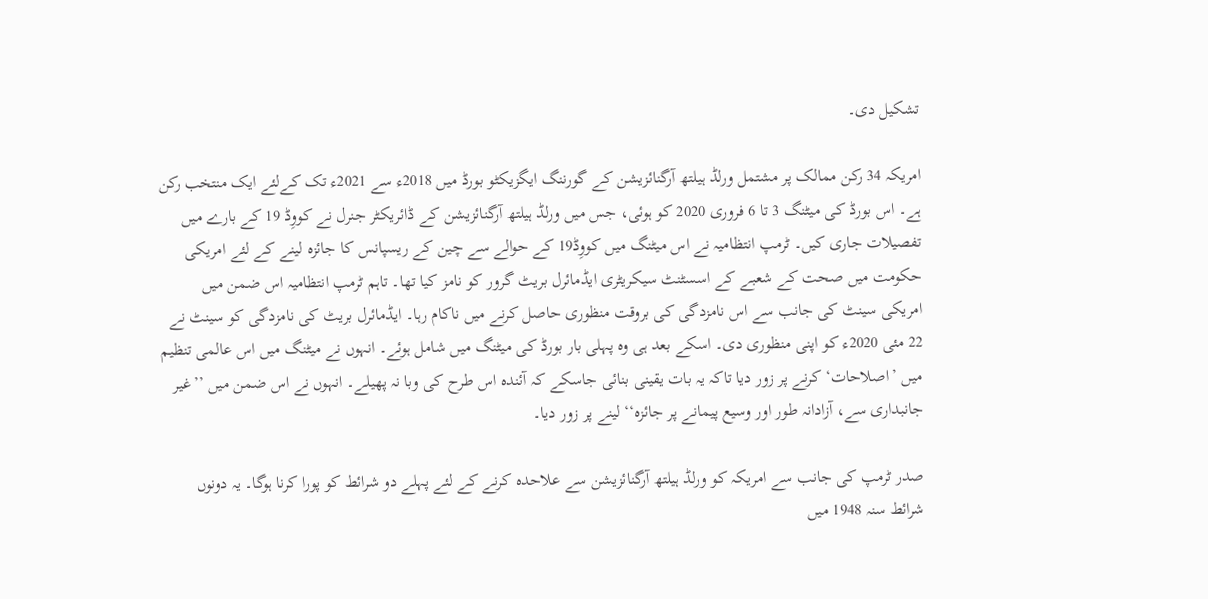تشکیل دی۔

امریکہ 34 رکن ممالک پر مشتمل ورلڈ ہیلتھ آرگنائزیشن کے گورننگ ایگزیکٹو بورڈ میں 2018ء سے 2021ء تک کےلئے ایک منتخب رکن ہے۔ اس بورڈ کی میٹنگ 3 تا 6 فروری 2020 کو ہوئی، جس میں ورلڈ ہیلتھ آرگنائزیشن کے ڈائریکٹر جنرل نے کووِڈ 19 کے بارے میں تفصیلات جاری کیں۔ ٹرمپ انتظامیہ نے اس میٹنگ میں کووِڈ19 کے حوالے سے چین کے ریسپانس کا جائزہ لینے کے لئے امریکی حکومت میں صحت کے شعبے کے اسسٹنٹ سیکریٹری ایڈمائرل بریٹ گرور کو نامز کیا تھا۔ تاہم ٹرمپ انتظامیہ اس ضمن میں امریکی سینٹ کی جانب سے اس نامزدگی کی بروقت منظوری حاصل کرنے میں ناکام رہا۔ ایڈمائرل بریٹ کی نامزدگی کو سینٹ نے 22 مئی 2020ء کو اپنی منظوری دی۔ اسکے بعد ہی وہ پہلی بار بورڈ کی میٹنگ میں شامل ہوئے۔ انہوں نے میٹنگ میں اس عالمی تنظیم میں ’اصلاحات‘ کرنے پر زور دیا تاکہ یہ بات یقینی بنائی جاسکے کہ آئندہ اس طرح کی وبا نہ پھیلے۔ انہوں نے اس ضمن میں ’’غیر جانبداری سے، آزادانہ طور اور وسیع پیمانے پر جائزہ‘‘ لینے پر زور دیا۔

صدر ٹرمپ کی جانب سے امریکہ کو ورلڈ ہیلتھ آرگنائزیشن سے علاحدہ کرنے کے لئے پہلے دو شرائط کو پورا کرنا ہوگا۔ یہ دونوں شرائط سنہ 1948 میں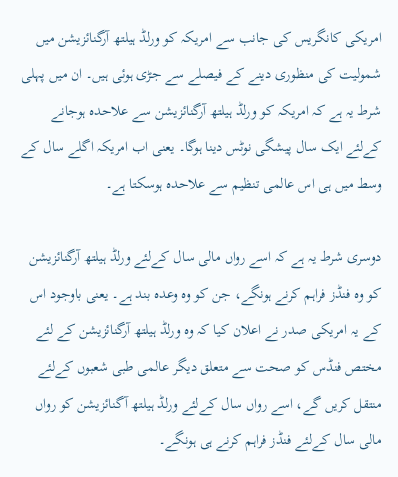امریکی کانگریس کی جانب سے امریکہ کو ورلڈ ہیلتھ آرگنائزیشن میں شمولیت کی منظوری دینے کے فیصلے سے جڑی ہوئی ہیں۔ ان میں پہلی شرط یہ ہے کہ امریکہ کو ورلڈ ہیلتھ آرگنائزیشن سے علاحدہ ہوجانے کےلئے ایک سال پیشگی نوٹس دینا ہوگا۔ یعنی اب امریکہ اگلے سال کے وسط میں ہی اس عالمی تنظیم سے علاحدہ ہوسکتا ہے۔

دوسری شرط یہ ہے کہ اسے رواں مالی سال کےلئے ورلڈ ہیلتھ آرگنائزیشن کو وہ فنڈز فراہم کرنے ہونگے، جن کو وہ وعدہ بند ہے۔ یعنی باوجود اس کے یہ امریکی صدر نے اعلان کیا کہ وہ ورلڈ ہیلتھ آرگنائزیشن کے لئے مختص فنڈس کو صحت سے متعلق دیگر عالمی طبی شعبوں کےلئے منتقل کریں گے، اسے رواں سال کےلئے ورلڈ ہیلتھ آگنائزیشن کو رواں مالی سال کےلئے فنڈز فراہم کرنے ہی ہونگے۔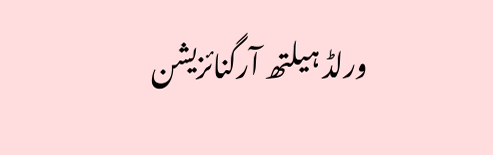ورلڈ ہیلتھ آرگنائزیشن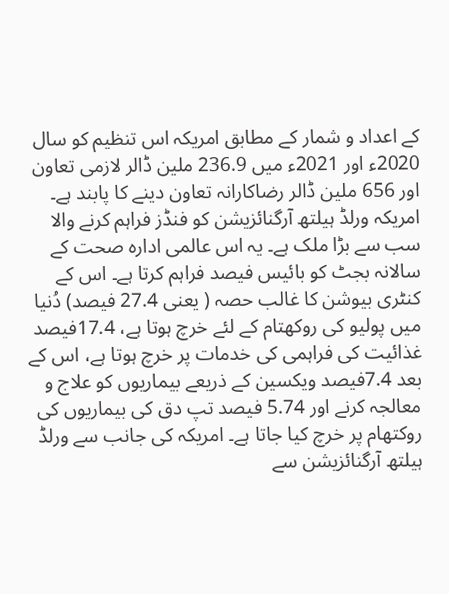کے اعداد و شمار کے مطابق امریکہ اس تنظیم کو سال 2020ء اور 2021ء میں 236.9 ملین ڈالر لازمی تعاون اور 656 ملین ڈالر رضاکارانہ تعاون دینے کا پابند ہے۔ امریکہ ورلڈ ہیلتھ آرگنائزیشن کو فنڈز فراہم کرنے والا سب سے بڑا ملک ہے۔ یہ اس عالمی ادارہ صحت کے سالانہ بجٹ کو بائیس فیصد فراہم کرتا ہے۔ اس کے کنٹری بیوشن کا غالب حصہ ( یعنی 27.4 فیصد) دُنیا میں پولیو کی روکھتام کے لئے خرچ ہوتا ہے، 17.4فیصد غذائیت کی فراہمی کی خدمات پر خرچ ہوتا ہے، اس کے بعد 7.4فیصد ویکسین کے ذریعے بیماریوں کو علاج و معالجہ کرنے اور 5.74 فیصد تپ دق کی بیماریوں کی روکتھام پر خرچ کیا جاتا ہے۔ امریکہ کی جانب سے ورلڈ ہیلتھ آرگنائزیشن سے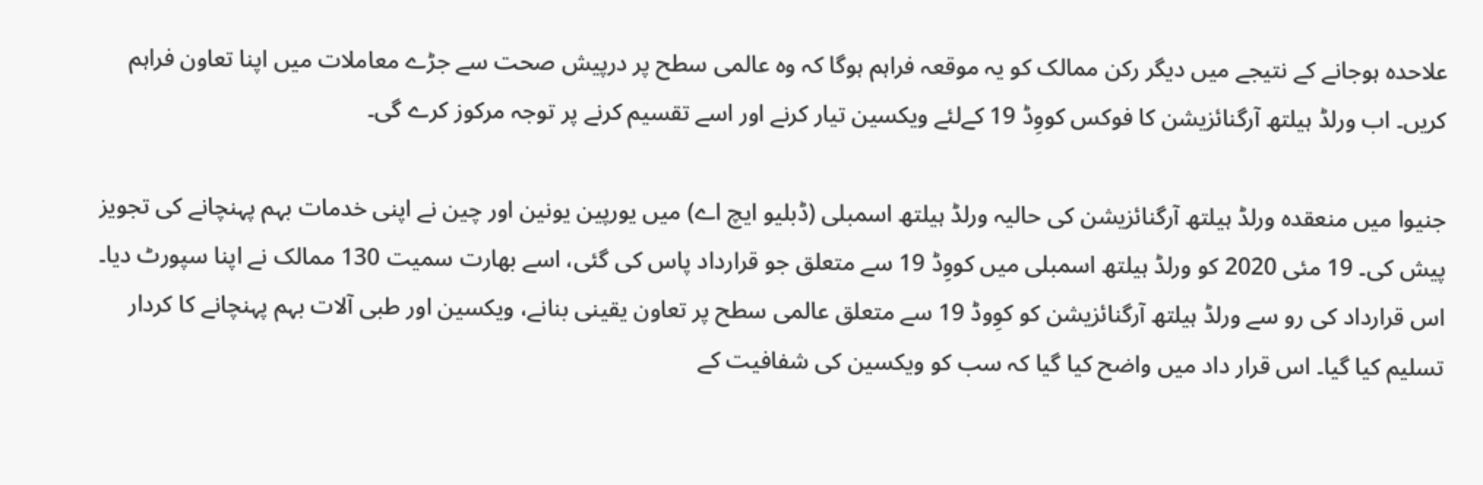علاحدہ ہوجانے کے نتیجے میں دیگر رکن ممالک کو یہ موقعہ فراہم ہوگا کہ وہ عالمی سطح پر درپیش صحت سے جڑے معاملات میں اپنا تعاون فراہم کریں۔ اب ورلڈ ہیلتھ آرگنائزیشن کا فوکس کووِڈ 19 کےلئے ویکسین تیار کرنے اور اسے تقسیم کرنے پر توجہ مرکوز کرے گی۔

جنیوا میں منعقدہ ورلڈ ہیلتھ آرگنائزیشن کی حالیہ ورلڈ ہیلتھ اسمبلی (ڈبلیو ایچ اے) میں یورپین یونین اور چین نے اپنی خدمات بہم پہنچانے کی تجویز پیش کی۔ 19 مئی 2020 کو ورلڈ ہیلتھ اسمبلی میں کووِڈ 19 سے متعلق جو قرارداد پاس کی گئی، اسے بھارت سمیت 130 ممالک نے اپنا سپورٹ دیا۔ اس قرارداد کی رو سے ورلڈ ہیلتھ آرگنائزیشن کو کوِوڈ 19 سے متعلق عالمی سطح پر تعاون یقینی بنانے، ویکسین اور طبی آلات بہم پہنچانے کا کردار تسلیم کیا گیا۔ اس قرار داد میں واضح کیا گیا کہ سب کو ویکسین کی شفافیت کے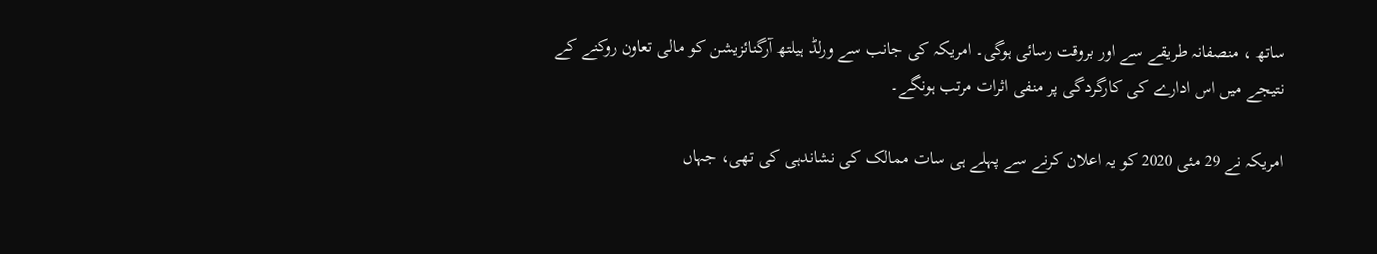ساتھ ، منصفانہ طریقے سے اور بروقت رسائی ہوگی۔ امریکہ کی جانب سے ورلڈ ہیلتھ آرگنائزیشن کو مالی تعاون روکنے کے نتیجے میں اس ادارے کی کارگردگی پر منفی اثرات مرتب ہونگے۔

امریکہ نے 29 مئی 2020 کو یہ اعلان کرنے سے پہلے ہی سات ممالک کی نشاندہی کی تھی، جہاں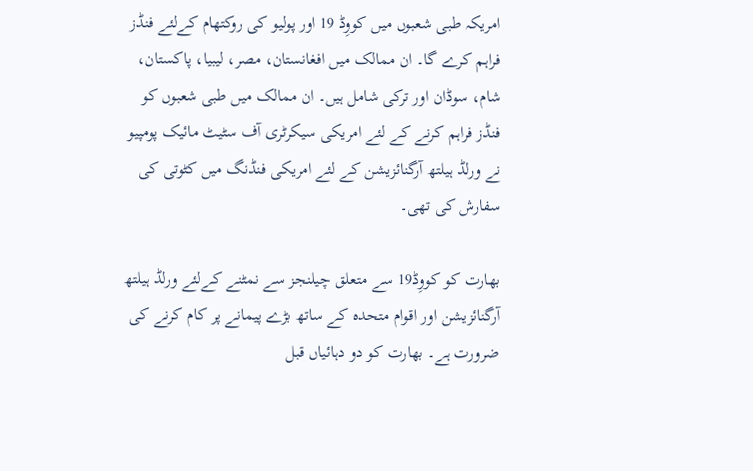امریکہ طبی شعبوں میں کووِڈ 19 اور پولیو کی روکتھام کےلئے فنڈز فراہم کرے گا۔ ان ممالک میں افغانستان، مصر، لیبیا، پاکستان، شام، سوڈان اور ترکی شامل ہیں۔ ان ممالک میں طبی شعبوں کو فنڈز فراہم کرنے کے لئے امریکی سیکرٹری آف سٹیٹ مائیک پومپیو نے ورلڈ ہیلتھ آرگنائزیشن کے لئے امریکی فنڈنگ میں کٹوتی کی سفارش کی تھی۔

بھارت کو کووِڈ19 سے متعلق چیلنجز سے نمٹنے کےلئے ورلڈ ہیلتھ آرگنائزیشن اور اقوام متحدہ کے ساتھ بڑے پیمانے پر کام کرنے کی ضرورت ہے۔ بھارت کو دو دہائیاں قبل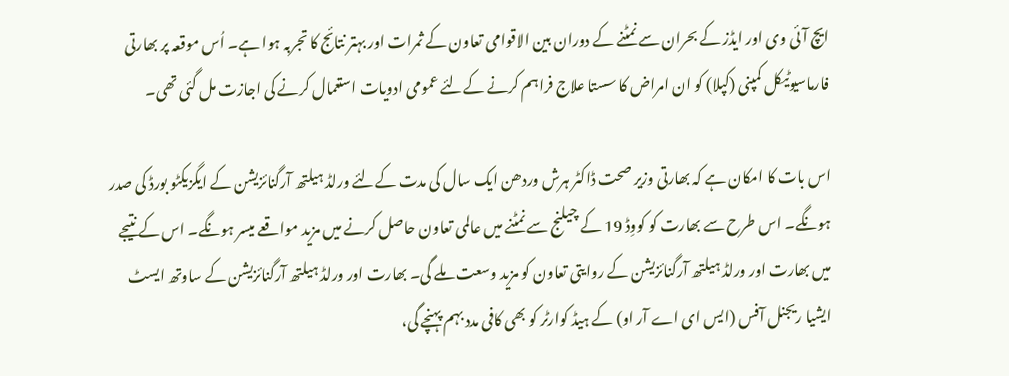ایچ آئی وی اور ایڈز کے بحران سے نمٹنے کے دوران بین الاقوامی تعاون کے ثمرات اور بہتر نتائج کا تجربہ ہوا ہے۔ اُس موقعہ پر بھارتی فارماسیوٹیکل کمپنی (کپلا) کو ان امراض کا سستا علاج فراہم کرنے کےلئے عمومی ادویات استعمال کرنے کی اجازت مل گئی تھی۔

اس بات کا امکان ہے کہ بھارتی وزیر صحت ڈاکٹر ہرش وردھن ایک سال کی مدت کےلئے ورلڈ ہیلتھ آرگنائزیشن کے ایگزیکٹو بورڈ کی صدر ہونگے۔ اس طرح سے بھارت کو کووِڈ 19 کے چیلنج سے نمٹنے میں عالمی تعاون حاصل کرنے میں مزید مواقعے میسر ہونگے۔ اس کے نتیجے میں بھارت اور ورلڈ ہیلتھ آرگنائزیشن کے روایتی تعاون کو مزید وسعت ملے گی۔ بھارت اور ورلڈ ہیلتھ آرگنائزیشن کے ساوتھ ایسٹ ایشیا ریجنل آفس (ایس ای اے آر او) کے ہیڈ کوارٹر کو بھی کافی مدد بہم پہنچے گی،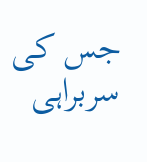جس کی سربراہی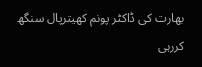بھارت کی ڈاکٹر پونم کھیترپال سنگھ کررہی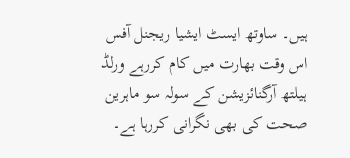ہیں۔ ساوتھ ایسٹ ایشیا ریجنل آفس اس وقت بھارت میں کام کررہے ورلڈ ہیلتھ آرگنائزیشن کے سولہ سو ماہرین صحت کی بھی نگرانی کررہا ہے۔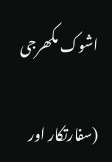اشوک مکھرجی

(سفارتکار اور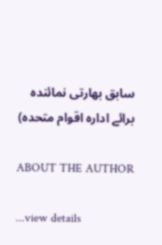سابق بھارتی نمائندہ برائے ادارہ اقوام متحدہ)

ABOUT THE AUTHOR

...view details